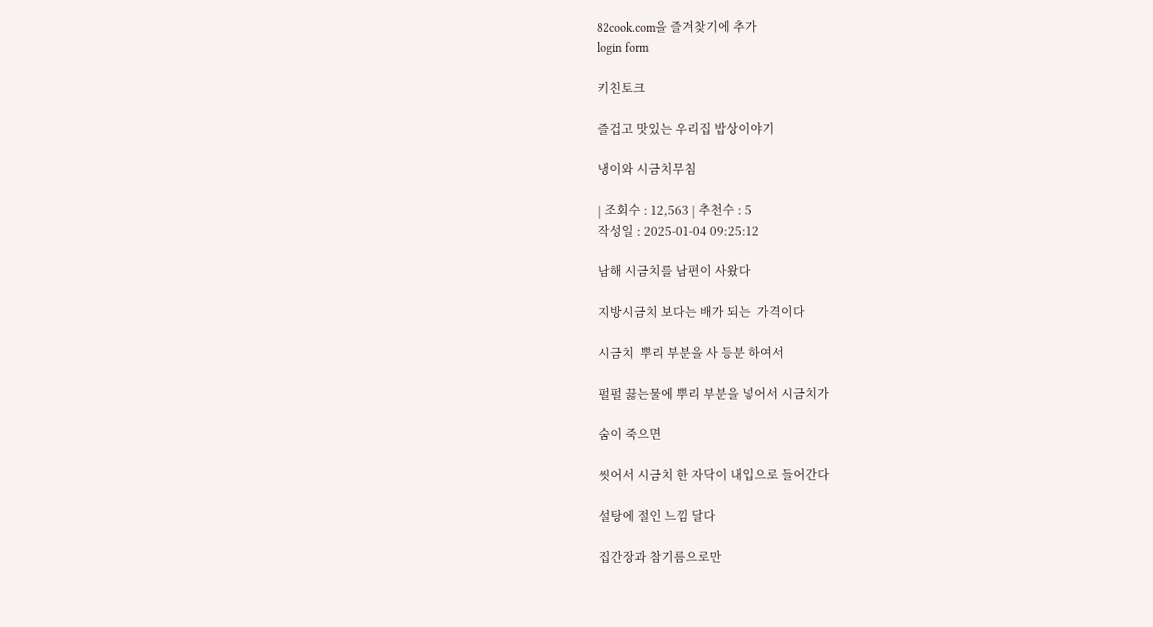82cook.com을 즐겨찾기에 추가
login form

키친토크

즐겁고 맛있는 우리집 밥상이야기

냉이와 시금치무침

| 조회수 : 12,563 | 추천수 : 5
작성일 : 2025-01-04 09:25:12

남해 시금치를 남편이 사왔다

지방시금치 보다는 배가 되는  가격이다

시금치  뿌리 부분을 사 등분 하여서

펄펄 끓는물에 뿌리 부분을 넣어서 시금치가

숨이 죽으면

씻어서 시금치 한 자닥이 내입으로 들어간다

설탕에 절인 느낌 달다

집간장과 참기름으로만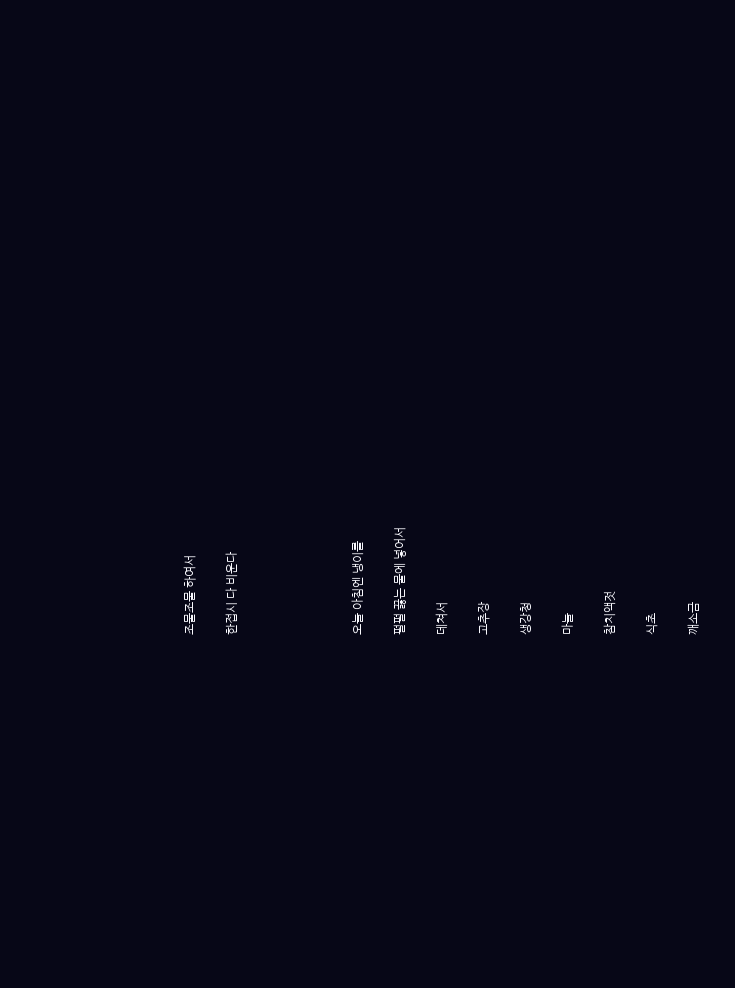조물조물 하여서

한접시 다 비운다





오늘 아침엔 냉이를

펄펄 끓는 물에 넣어서

데쳐서

고추장

생강청

마늘

참치액젓

식초

깨소금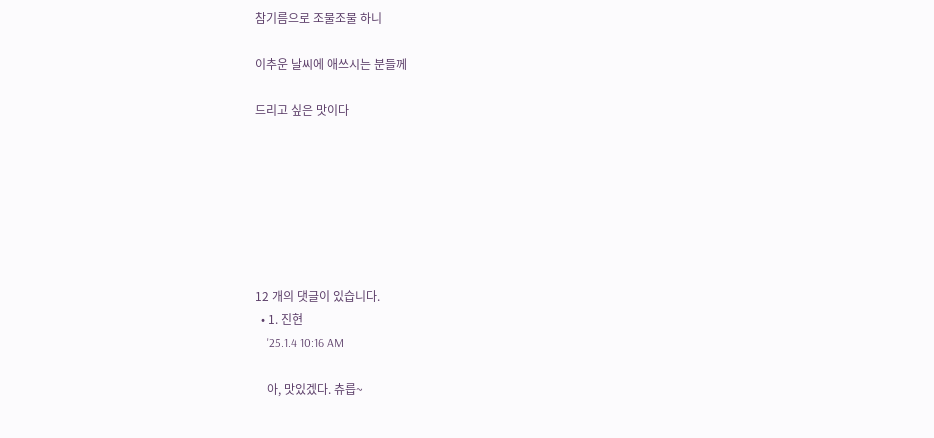참기름으로 조물조물 하니

이추운 날씨에 애쓰시는 분들께

드리고 싶은 맛이다







12 개의 댓글이 있습니다.
  • 1. 진현
    '25.1.4 10:16 AM

    아, 맛있겠다. 츄릅~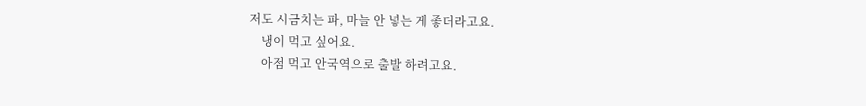저도 시금치는 파, 마늘 안 넣는 게 좋더라고요.
    냉이 먹고 싶어요.
    아점 먹고 안국역으로 출발 하려고요.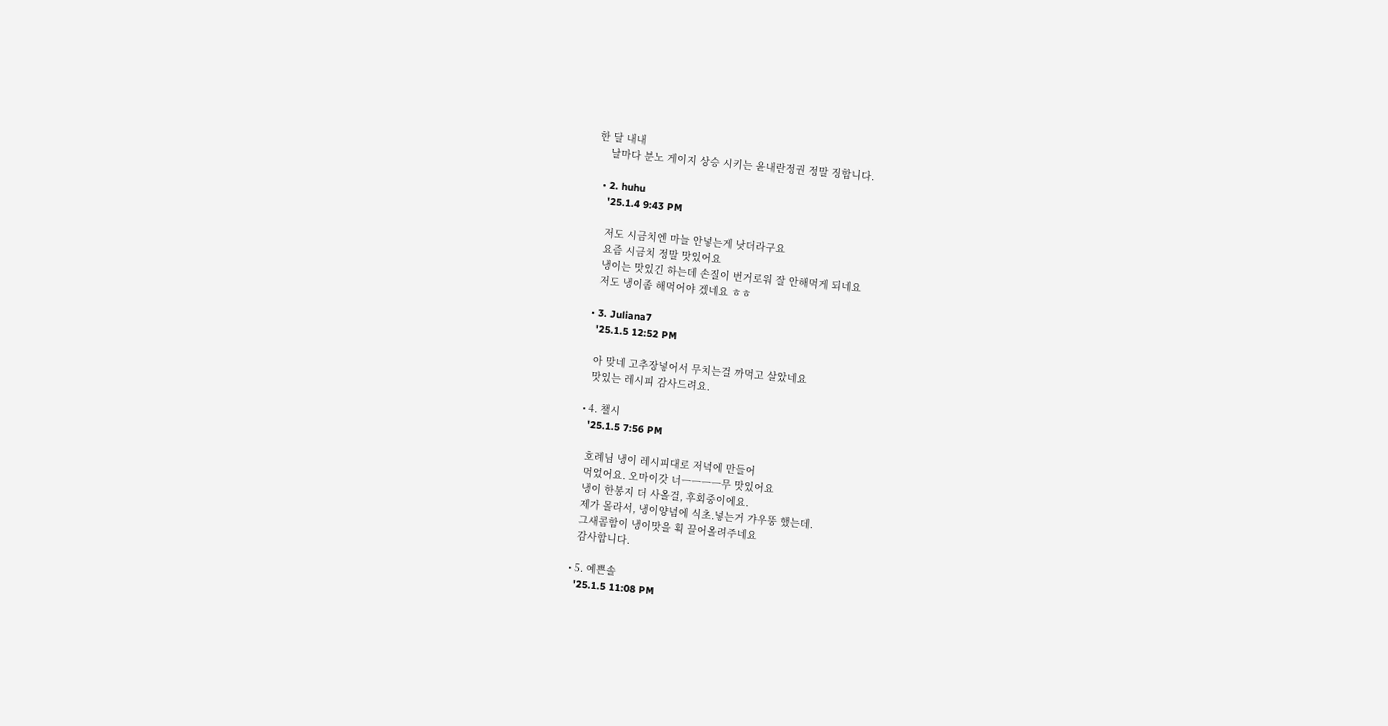한 달 내내
    날마다 분노 게이지 상승 시키는 윤내란정권 정말 징합니다.

  • 2. huhu
    '25.1.4 9:43 PM

    저도 시금치엔 마늘 안넣는게 낫더라구요
    요즘 시금치 정말 맛있어요
    냉이는 맛있긴 하는데 손질이 번거로워 잘 안해먹게 되네요
    저도 냉이좀 해먹어야 겠네요 ㅎㅎ

  • 3. Juliana7
    '25.1.5 12:52 PM

    아 맞네 고추장넣어서 무치는걸 까먹고 살았네요
    맛있는 레시피 감사드려요.

  • 4. 챌시
    '25.1.5 7:56 PM

    호례님 냉이 레시피대로 저녁에 만들어
    먹었어요. 오마이갓 너ㅡㅡㅡㅡ무 맛있어요
    냉이 한봉지 더 사올걸, 후회중이에요.
    제가 몰라서, 냉이양념에 식초.넣는거 갸우뚱 했는데.
    그새콤함이 냉이맛을 획 끌어올려주네요
    감사합니다.

  • 5. 예쁜솔
    '25.1.5 11:08 PM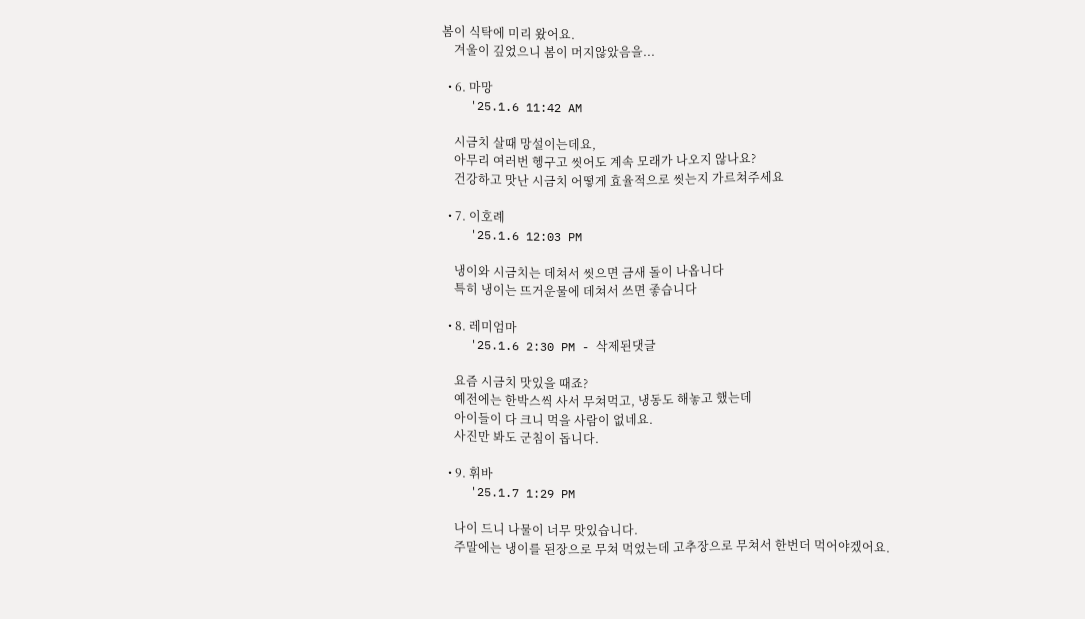봄이 식탁에 미리 왔어요.
    겨울이 깊었으니 봄이 머지않았음을...

  • 6. 마망
    '25.1.6 11:42 AM

    시금치 살때 망설이는데요,
    아무리 여러번 헹구고 씻어도 계속 모래가 나오지 않나요?
    건강하고 맛난 시금치 어떻게 효율적으로 씻는지 가르쳐주세요

  • 7. 이호례
    '25.1.6 12:03 PM

    냉이와 시금치는 데쳐서 씻으면 금새 돌이 나옵니다
    특히 냉이는 뜨거운물에 데쳐서 쓰면 좋습니다

  • 8. 레미엄마
    '25.1.6 2:30 PM - 삭제된댓글

    요즘 시금치 맛있을 때죠?
    예전에는 한박스씩 사서 무쳐먹고, 냉동도 해놓고 했는데
    아이들이 다 크니 먹을 사람이 없네요.
    사진만 봐도 군침이 돕니다.

  • 9. 휘바
    '25.1.7 1:29 PM

    나이 드니 나물이 너무 맛있습니다.
    주말에는 냉이를 된장으로 무쳐 먹었는데 고추장으로 무쳐서 한번더 먹어야겠어요.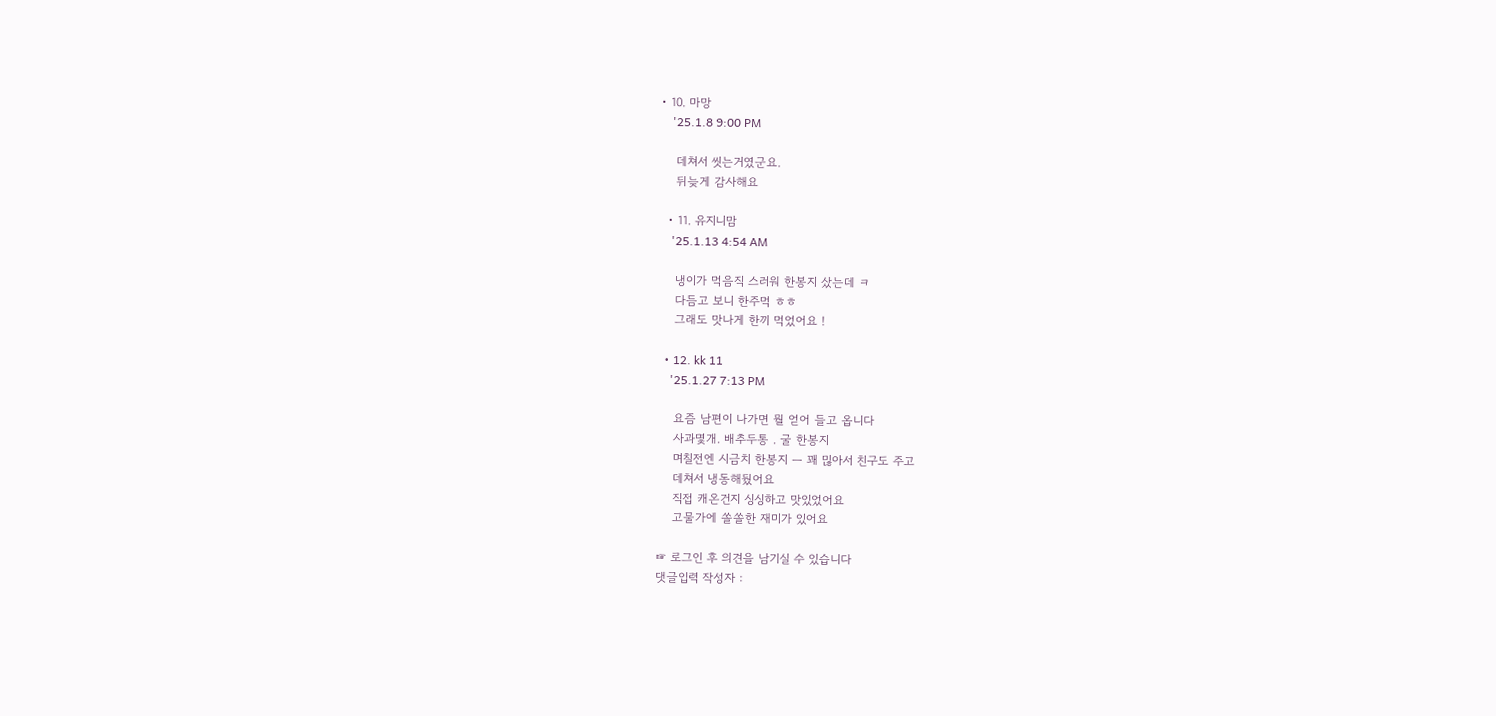• 10. 마망
    '25.1.8 9:00 PM

    데쳐서 씻는거였군요.
    뒤늦게 감사해요

  • 11. 유지니맘
    '25.1.13 4:54 AM

    냉이가 먹음직 스러워 한봉지 샀는데 ㅋ
    다듬고 보니 한주먹 ㅎㅎ
    그래도 맛나게 한끼 먹었어요 !

  • 12. kk 11
    '25.1.27 7:13 PM

    요즘 남편이 나가면 뭘 얻어 들고 옵니다
    사과몇개. 배추두통 . 굴 한봉지
    며칠전엔 시금치 한봉지 ㅡ 꽤 믾아서 친구도 주고
    데쳐서 냉동해뒀어요
    직접 캐온건지 싱싱하고 맛있었어요
    고물가에 쏠쏠한 재미가 있어요

☞ 로그인 후 의견을 남기실 수 있습니다
댓글입력 작성자 :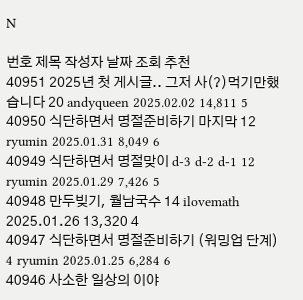N

번호 제목 작성자 날짜 조회 추천
40951 2025년 첫 게시글.. 그저 사(?)먹기만했습니다 20 andyqueen 2025.02.02 14,811 5
40950 식단하면서 명절준비하기 마지막 12 ryumin 2025.01.31 8,049 6
40949 식단하면서 명절맞이 d-3 d-2 d-1 12 ryumin 2025.01.29 7,426 5
40948 만두빚기, 월남국수 14 ilovemath 2025.01.26 13,320 4
40947 식단하면서 명절준비하기 (워밍업 단계) 4 ryumin 2025.01.25 6,284 6
40946 사소한 일상의 이야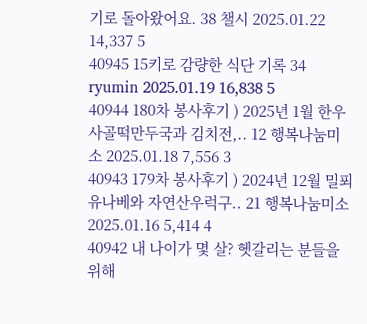기로 돌아왔어요. 38 챌시 2025.01.22 14,337 5
40945 15키로 감량한 식단 기록 34 ryumin 2025.01.19 16,838 5
40944 180차 봉사후기 ) 2025년 1월 한우사골떡만두국과 김치전,.. 12 행복나눔미소 2025.01.18 7,556 3
40943 179차 봉사후기 ) 2024년 12월 밀푀유나베와 자연산우럭구.. 21 행복나눔미소 2025.01.16 5,414 4
40942 내 나이가 몇 살? 헷갈리는 분들을 위해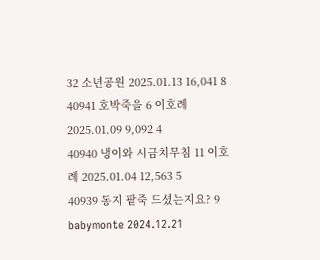32 소년공원 2025.01.13 16,041 8
40941 호박죽을 6 이호례 2025.01.09 9,092 4
40940 냉이와 시금치무침 11 이호례 2025.01.04 12,563 5
40939 동지 팥죽 드셨는지요? 9 babymonte 2024.12.21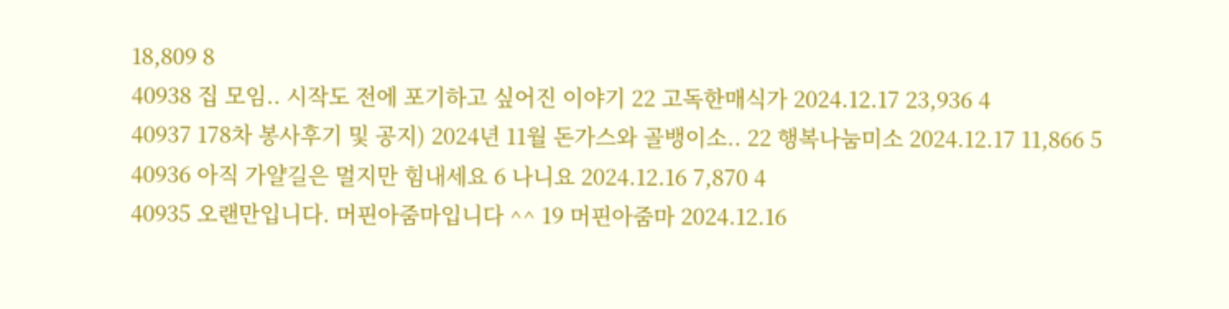18,809 8
40938 집 모임.. 시작도 전에 포기하고 싶어진 이야기 22 고독한매식가 2024.12.17 23,936 4
40937 178차 봉사후기 및 공지) 2024년 11월 돈가스와 골뱅이소.. 22 행복나눔미소 2024.12.17 11,866 5
40936 아직 가얄길은 멀지만 힘내세요 6 나니요 2024.12.16 7,870 4
40935 오랜만입니다. 머핀아줌마입니다 ^^ 19 머핀아줌마 2024.12.16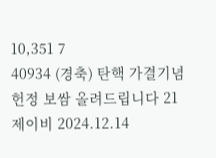10,351 7
40934 (경축) 탄핵 가결기념 헌정 보쌈 올려드립니다 21 제이비 2024.12.14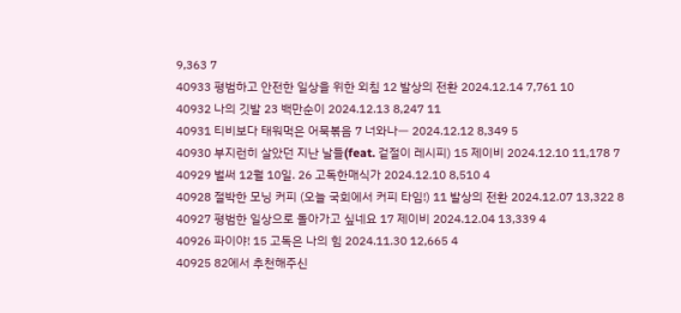9,363 7
40933 평범하고 안전한 일상을 위한 외침 12 발상의 전환 2024.12.14 7,761 10
40932 나의 깃발 23 백만순이 2024.12.13 8,247 11
40931 티비보다 태워먹은 어묵볶음 7 너와나ㅡ 2024.12.12 8,349 5
40930 부지런히 살았던 지난 날들(feat. 겉절이 레시피) 15 제이비 2024.12.10 11,178 7
40929 벌써 12월 10일. 26 고독한매식가 2024.12.10 8,510 4
40928 절박한 모닝 커피 (오늘 국회에서 커피 타임!) 11 발상의 전환 2024.12.07 13,322 8
40927 평범한 일상으로 돌아가고 싶네요 17 제이비 2024.12.04 13,339 4
40926 파이야! 15 고독은 나의 힘 2024.11.30 12,665 4
40925 82에서 추천해주신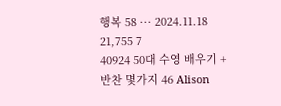행복 58 ··· 2024.11.18 21,755 7
40924 50대 수영 배우기 + 반찬 몇가지 46 Alison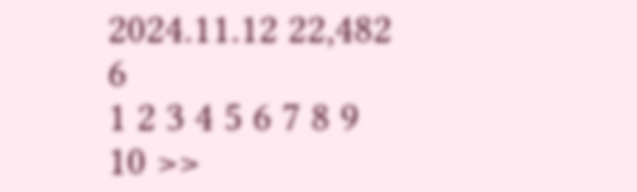2024.11.12 22,482 6
1 2 3 4 5 6 7 8 9 10 >>